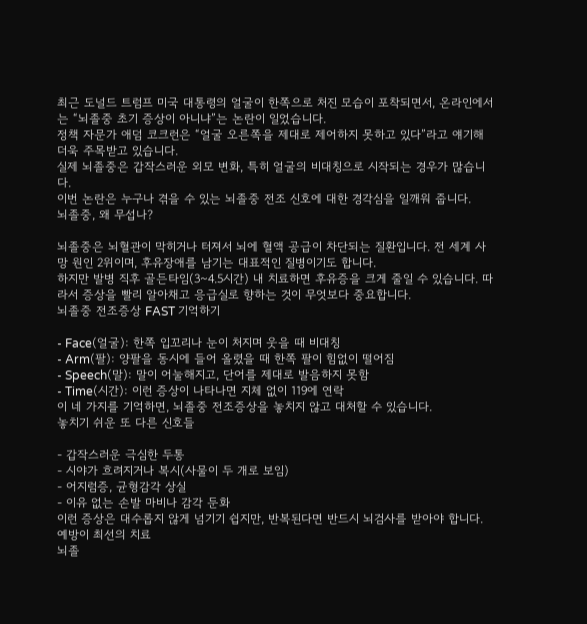최근 도널드 트럼프 미국 대통령의 얼굴이 한쪽으로 처진 모습이 포착되면서, 온라인에서는 “뇌졸중 초기 증상이 아니냐”는 논란이 일었습니다.
정책 자문가 애덤 코크런은 “얼굴 오른쪽을 제대로 제어하지 못하고 있다”라고 얘기해 더욱 주목받고 있습니다.
실제 뇌졸중은 갑작스러운 외모 변화, 특히 얼굴의 비대칭으로 시작되는 경우가 많습니다.
이번 논란은 누구나 겪을 수 있는 뇌졸중 전조 신호에 대한 경각심을 일깨워 줍니다.
뇌졸중, 왜 무섭나?

뇌졸중은 뇌혈관이 막히거나 터져서 뇌에 혈액 공급이 차단되는 질환입니다. 전 세계 사망 원인 2위이며, 후유장애를 남기는 대표적인 질병이기도 합니다.
하지만 발병 직후 골든타임(3~4.5시간) 내 치료하면 후유증을 크게 줄일 수 있습니다. 따라서 증상을 빨리 알아채고 응급실로 향하는 것이 무엇보다 중요합니다.
뇌졸중 전조증상 FAST 기억하기

- Face(얼굴): 한쪽 입꼬리나 눈이 처지며 웃을 때 비대칭
- Arm(팔): 양팔을 동시에 들어 올렸을 때 한쪽 팔이 힘없이 떨어짐
- Speech(말): 말이 어눌해지고, 단어를 제대로 발음하지 못함
- Time(시간): 이런 증상이 나타나면 지체 없이 119에 연락
이 네 가지를 기억하면, 뇌졸중 전조증상을 놓치지 않고 대처할 수 있습니다.
놓치기 쉬운 또 다른 신호들

- 갑작스러운 극심한 두통
- 시야가 흐려지거나 복시(사물이 두 개로 보임)
- 어지럼증, 균형감각 상실
- 이유 없는 손발 마비나 감각 둔화
이런 증상은 대수롭지 않게 넘기기 쉽지만, 반복된다면 반드시 뇌검사를 받아야 합니다.
예방이 최선의 치료
뇌졸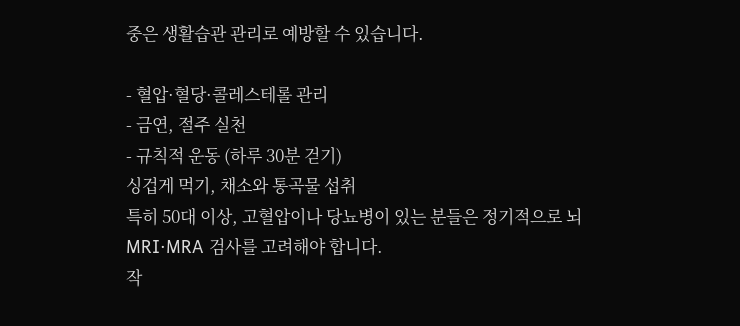중은 생활습관 관리로 예방할 수 있습니다.

- 혈압·혈당·콜레스테롤 관리
- 금연, 절주 실천
- 규칙적 운동 (하루 30분 걷기)
싱겁게 먹기, 채소와 통곡물 섭취
특히 50대 이상, 고혈압이나 당뇨병이 있는 분들은 정기적으로 뇌 MRI·MRA 검사를 고려해야 합니다.
작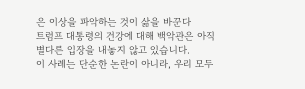은 이상을 파악하는 것이 삶을 바꾼다
트럼프 대통령의 건강에 대해 백악관은 아직 별다른 입장을 내놓지 않고 있습니다.
이 사례는 단순한 논란이 아니라, 우리 모두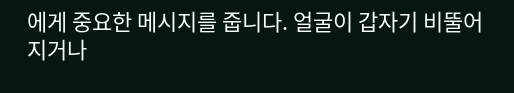에게 중요한 메시지를 줍니다. 얼굴이 갑자기 비뚤어지거나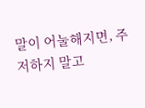말이 어눌해지면, 주저하지 말고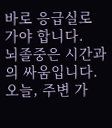바로 응급실로 가야 합니다.
뇌졸중은 시간과의 싸움입니다. 오늘, 주변 가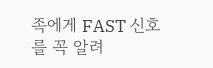족에게 FAST 신호를 꼭 알려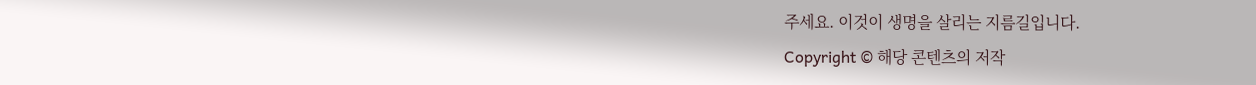주세요. 이것이 생명을 살리는 지름길입니다.
Copyright © 해당 콘텐츠의 저작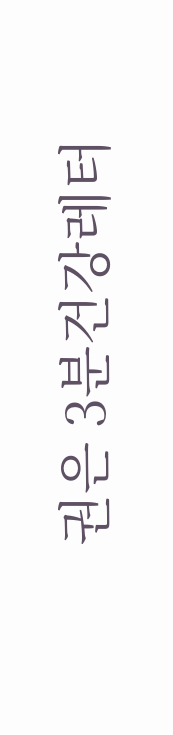권은 3분건강레터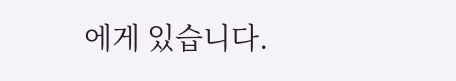에게 있습니다.